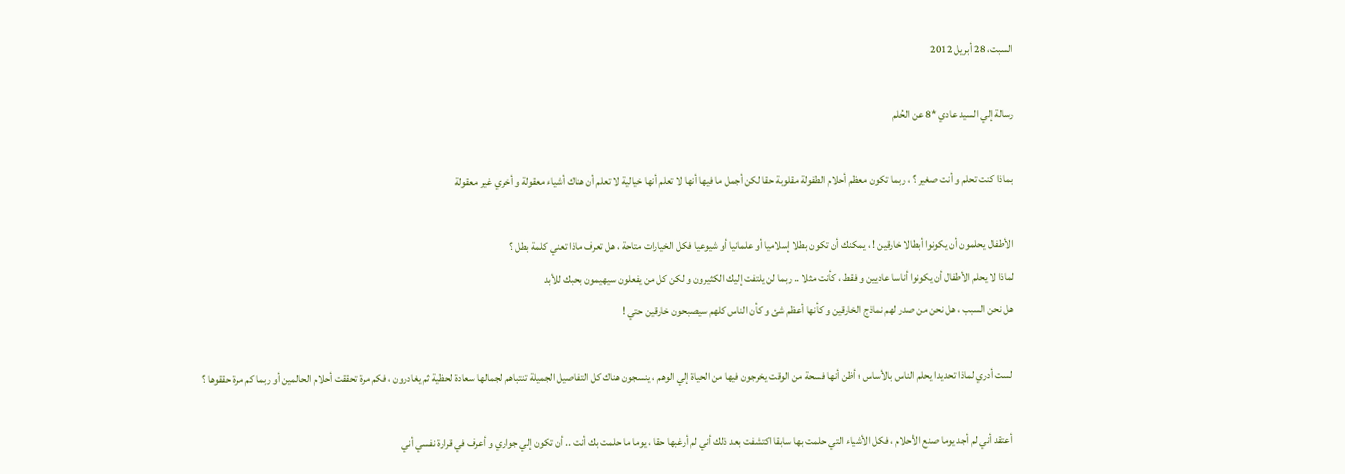السبت، 28 أبريل 2012

رسالة إلي السيد عادي *8 عن الحُلم

بماذا كنت تحلم و أنت صغير ؟ ، ربما تكون معظم أحلام الطفولة مقلوبة حقا لكن أجمل ما فيها أنها لا تعلم أنها خيالية لا تعلم أن هناك أشياء معقولة و أخري غير معقولة

الأطفال يحلمون أن يكونوا أبطالا خارقين ! ، يمكنك أن تكون بطلا إسلاميا أو علمانيا أو شيوعيا فكل الخيارات متاحة ، هل تعرف ماذا تعني كلمة بطل ؟
لماذا لا يحلم الأطفال أن يكونوا أناسا عاديين و فقط ، كأنت مثلا .. ربما لن يلتفت إليك الكثيرون و لكن كل من يفعلون سيهيمون بحبك للأبد
هل نحن السبب ، هل نحن من صدر لهم نماذج الخارقين و كأنها أعظم شئ و كأن الناس كلهم سيصبحون خارقين حتي !

 لست أدري لماذا تحديدا يحلم الناس بالأساس ؛ أظن أنها فسحة من الوقت يخرجون فيها من الحياة إلي الوهم ، ينسجون هناك كل التفاصيل الجميلة تنتباهم لجمالها سعادة لحظية ثم يغادرون ، فكم مرة تحققت أحلام الحالمين أو ربما كم مرة حققوها ؟

 أعتقد أني لم أجد يوما صنع الأحلام ، فكل الأشياء التي حلمت بها سابقا اكتشفت بعد ذلك أني لم أرغبها حقا ، يوما ما حلمت بك أنت .. أن تكون إلي جواري و أعرف في قرارة نفسي أني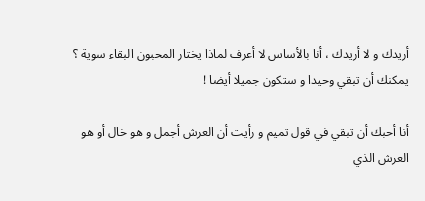أريدك و لا أريدك ، أنا بالأساس لا أعرف لماذا يختار المحبون البقاء سوية ؟ يمكنك أن تبقي وحيدا و ستكون جميلا أيضا !

أنا أحبك أن تبقي في قول تميم و رأيت أن العرش أجمل و هو خال أو هو العرش الذي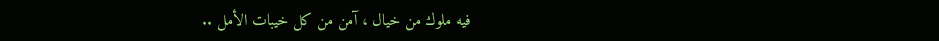فيه ملوك من خيال ، آمن من كل خيبات الأمل ..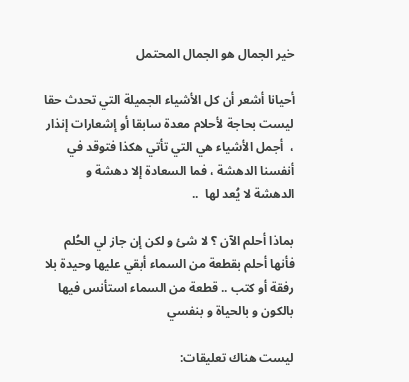خير الجمال هو الجمال المحتمل

أحيانا أشعر أن كل الأشياء الجميلة التي تحدث حقا ليست بحاجة لأحلام معدة سابقا أو إشعارات إنذار ،  أجمل الأشياء هي التي تأتي هكذا فتوقد في أنفسنا الدهشة ، فما السعادة إلا دهشة و الدهشة لا يُعد لها  ..

بماذا أحلم الآن ؟ لا شئ و لكن إن جاز لي الحُلم فأنها أحلم بقطعة من السماء أبقي عليها وحيدة بلا رفقة أو كتب .. قطعة من السماء استأنس فيها بالكون و بالحياة و بنفسي

ليست هناك تعليقات: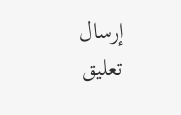إرسال تعليق